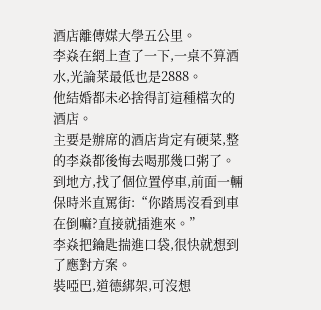酒店離傳媒大學五公里。
李焱在網上查了一下,一桌不算酒水,光論菜最低也是2888。
他結婚都未必捨得訂這種檔次的酒店。
主要是辦席的酒店肯定有硬菜,整的李焱都後悔去喝那幾口粥了。
到地方,找了個位置停車,前面一輛保時米直罵街:“你踏馬沒看到車在倒嘛?直接就插進來。”
李焱把鑰匙揣進口袋,很快就想到了應對方案。
裝啞巴,道德綁架,可沒想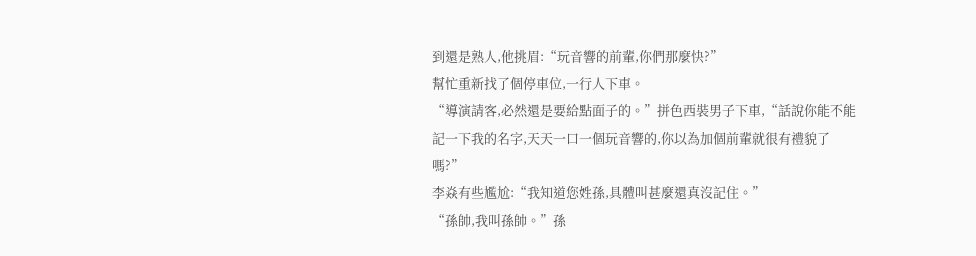到還是熟人,他挑眉:“玩音響的前輩,你們那麼快?”
幫忙重新找了個停車位,一行人下車。
“導演請客,必然還是要給點面子的。”拼色西裝男子下車,“話說你能不能記一下我的名字,天天一口一個玩音響的,你以為加個前輩就很有禮貌了嗎?”
李焱有些尷尬:“我知道您姓孫,具體叫甚麼還真沒記住。”
“孫帥,我叫孫帥。”孫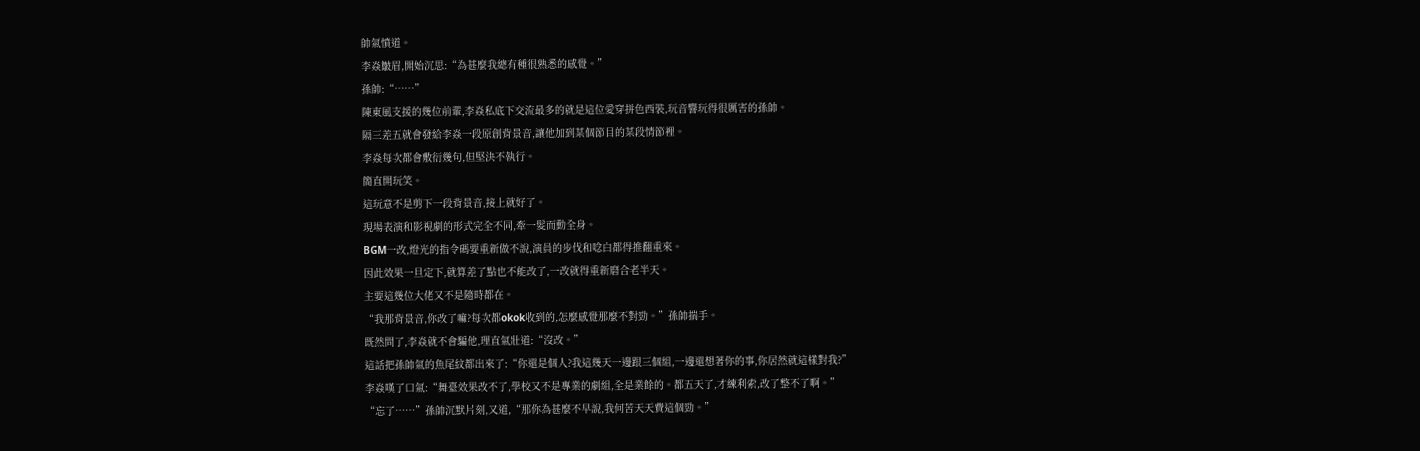帥氣憤道。
李焱皺眉,開始沉思:“為甚麼我總有種很熟悉的感覺。”
孫帥:“……”
陳東風支援的幾位前輩,李焱私底下交流最多的就是這位愛穿拼色西裝,玩音響玩得很厲害的孫帥。
隔三差五就會發給李焱一段原創背景音,讓他加到某個節目的某段情節裡。
李焱每次都會敷衍幾句,但堅決不執行。
簡直開玩笑。
這玩意不是剪下一段背景音,接上就好了。
現場表演和影視劇的形式完全不同,牽一髮而動全身。
BGM一改,燈光的指令碼要重新做不說,演員的步伐和唸白都得推翻重來。
因此效果一旦定下,就算差了點也不能改了,一改就得重新磨合老半天。
主要這幾位大佬又不是隨時都在。
“我那背景音,你改了嘛?每次都okok收到的,怎麼感覺那麼不對勁。”孫帥揣手。
既然問了,李焱就不會騙他,理直氣壯道:“沒改。”
這話把孫帥氣的魚尾紋都出來了:“你還是個人?我這幾天一邊跟三個組,一邊還想著你的事,你居然就這樣對我?”
李焱嘆了口氣:“舞臺效果改不了,學校又不是專業的劇組,全是業餘的。都五天了,才練利索,改了整不了啊。”
“忘了……”孫帥沉默片刻,又道,“那你為甚麼不早說,我何苦天天費這個勁。”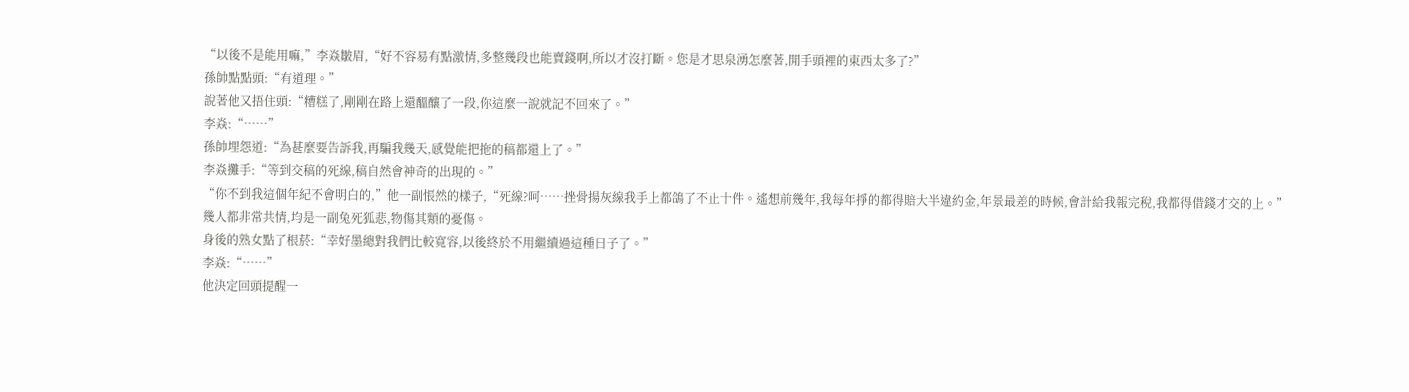“以後不是能用嘛,”李焱皺眉,“好不容易有點激情,多整幾段也能賣錢啊,所以才沒打斷。您是才思泉湧怎麼著,閒手頭裡的東西太多了?”
孫帥點點頭:“有道理。”
說著他又捂住頭:“糟糕了,剛剛在路上還醞釀了一段,你這麼一說就記不回來了。”
李焱:“……”
孫帥埋怨道:“為甚麼要告訴我,再騙我幾天,感覺能把拖的稿都還上了。”
李焱攤手:“等到交稿的死線,稿自然會神奇的出現的。”
“你不到我這個年紀不會明白的,”他一副悵然的樣子,“死線?呵……挫骨揚灰線我手上都鴿了不止十件。遙想前幾年,我每年掙的都得賠大半違約金,年景最差的時候,會計給我報完稅,我都得借錢才交的上。”
幾人都非常共情,均是一副兔死狐悲,物傷其類的憂傷。
身後的熟女點了根菸:“幸好墨總對我們比較寬容,以後終於不用繼續過這種日子了。”
李焱:“……”
他決定回頭提醒一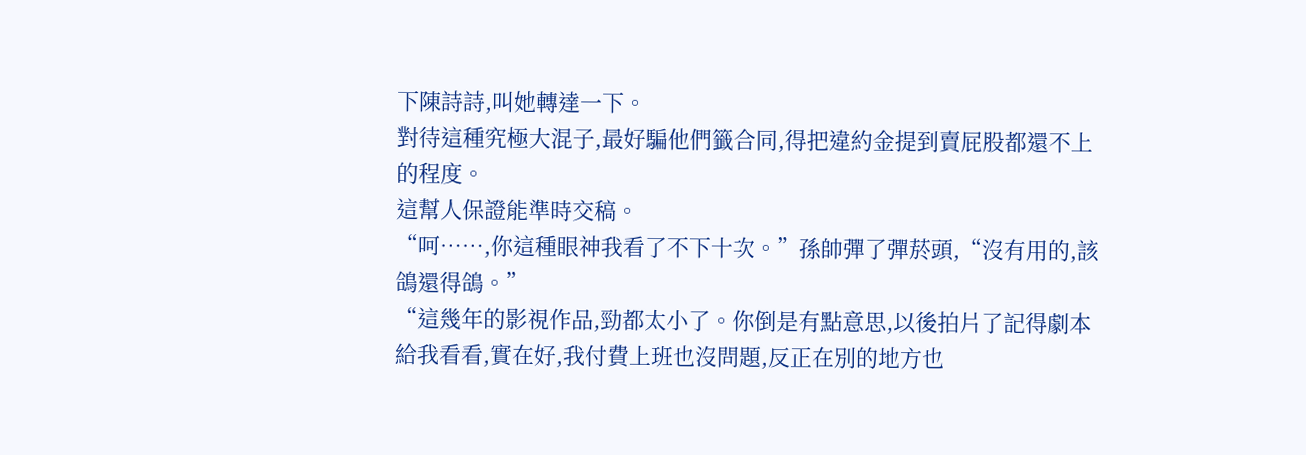下陳詩詩,叫她轉達一下。
對待這種究極大混子,最好騙他們籤合同,得把違約金提到賣屁股都還不上的程度。
這幫人保證能準時交稿。
“呵……,你這種眼神我看了不下十次。”孫帥彈了彈菸頭,“沒有用的,該鴿還得鴿。”
“這幾年的影視作品,勁都太小了。你倒是有點意思,以後拍片了記得劇本給我看看,實在好,我付費上班也沒問題,反正在別的地方也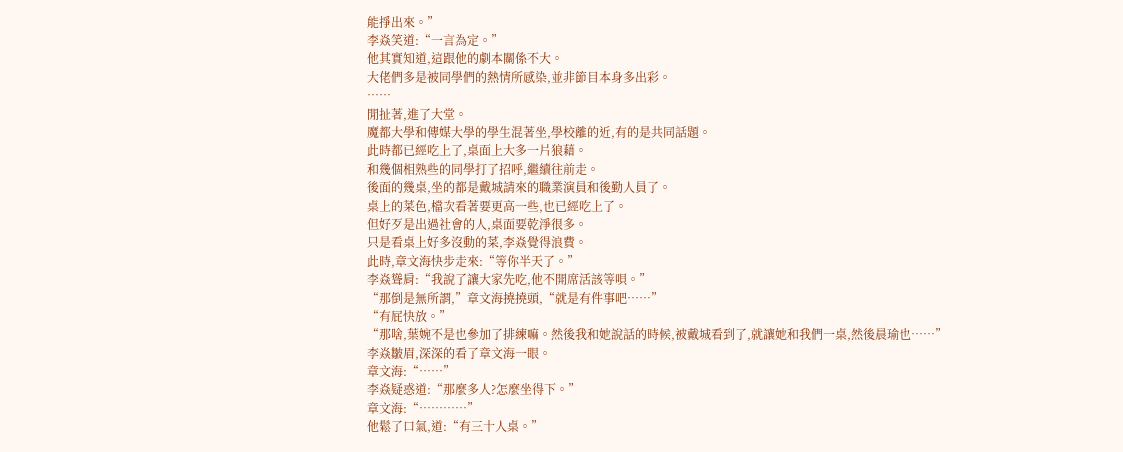能掙出來。”
李焱笑道:“一言為定。”
他其實知道,這跟他的劇本關係不大。
大佬們多是被同學們的熱情所感染,並非節目本身多出彩。
……
閒扯著,進了大堂。
魔都大學和傳媒大學的學生混著坐,學校離的近,有的是共同話題。
此時都已經吃上了,桌面上大多一片狼藉。
和幾個相熟些的同學打了招呼,繼續往前走。
後面的幾桌,坐的都是戴城請來的職業演員和後勤人員了。
桌上的菜色,檔次看著要更高一些,也已經吃上了。
但好歹是出過社會的人,桌面要乾淨很多。
只是看桌上好多沒動的菜,李焱覺得浪費。
此時,章文海快步走來:“等你半天了。”
李焱聳肩:“我說了讓大家先吃,他不開席活該等唄。”
“那倒是無所謂,”章文海撓撓頭,“就是有件事吧……”
“有屁快放。”
“那啥,葉婉不是也參加了排練嘛。然後我和她說話的時候,被戴城看到了,就讓她和我們一桌,然後晨瑜也……”
李焱皺眉,深深的看了章文海一眼。
章文海:“……”
李焱疑惑道:“那麼多人?怎麼坐得下。”
章文海:“…………”
他鬆了口氣,道:“有三十人桌。”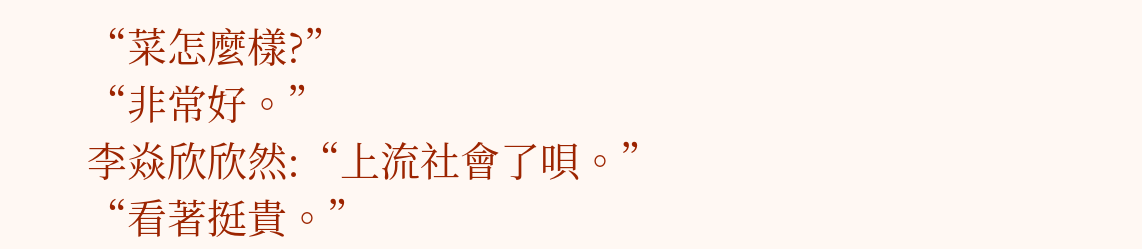“菜怎麼樣?”
“非常好。”
李焱欣欣然:“上流社會了唄。”
“看著挺貴。”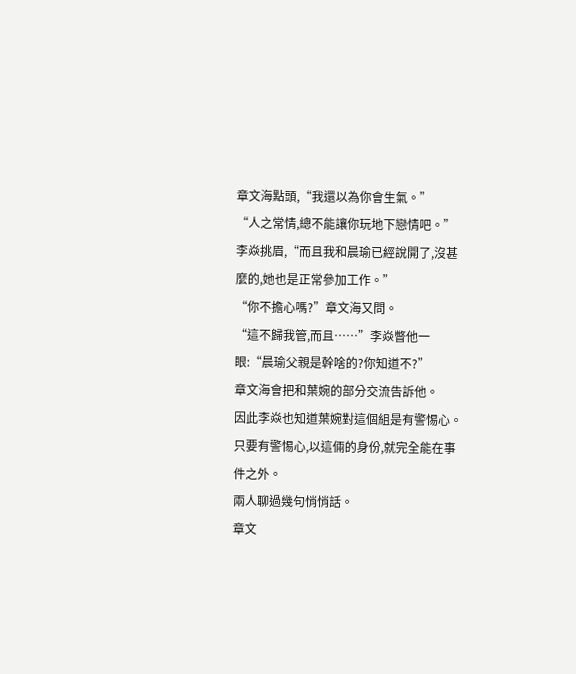章文海點頭,“我還以為你會生氣。”
“人之常情,總不能讓你玩地下戀情吧。”李焱挑眉,“而且我和晨瑜已經說開了,沒甚麼的,她也是正常參加工作。”
“你不擔心嗎?”章文海又問。
“這不歸我管,而且……”李焱瞥他一眼:“晨瑜父親是幹啥的?你知道不?”
章文海會把和葉婉的部分交流告訴他。
因此李焱也知道葉婉對這個組是有警惕心。
只要有警惕心,以這倆的身份,就完全能在事件之外。
兩人聊過幾句悄悄話。
章文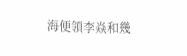海便領李焱和幾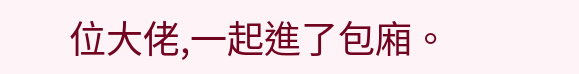位大佬,一起進了包廂。